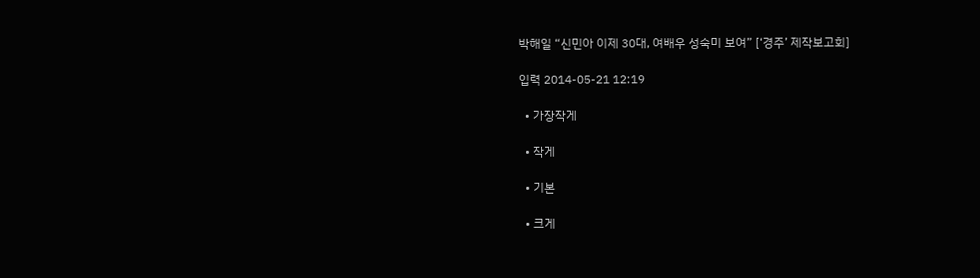박해일 “신민아 이제 30대, 여배우 성숙미 보여” [‘경주’ 제작보고회]

입력 2014-05-21 12:19

  • 가장작게

  • 작게

  • 기본

  • 크게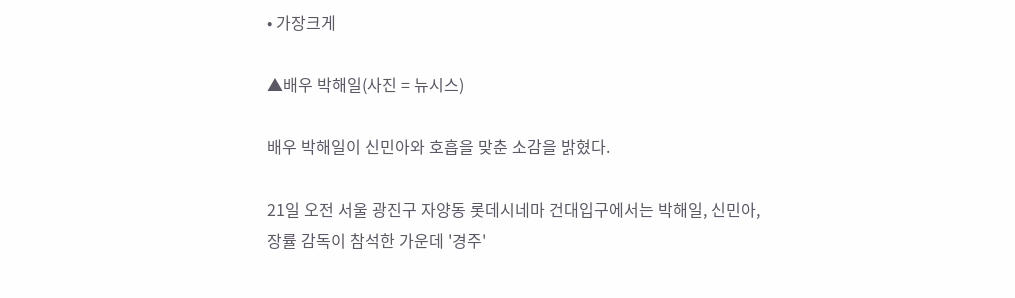• 가장크게

▲배우 박해일(사진 = 뉴시스)

배우 박해일이 신민아와 호흡을 맞춘 소감을 밝혔다.

21일 오전 서울 광진구 자양동 롯데시네마 건대입구에서는 박해일, 신민아, 장률 감독이 참석한 가운데 '경주'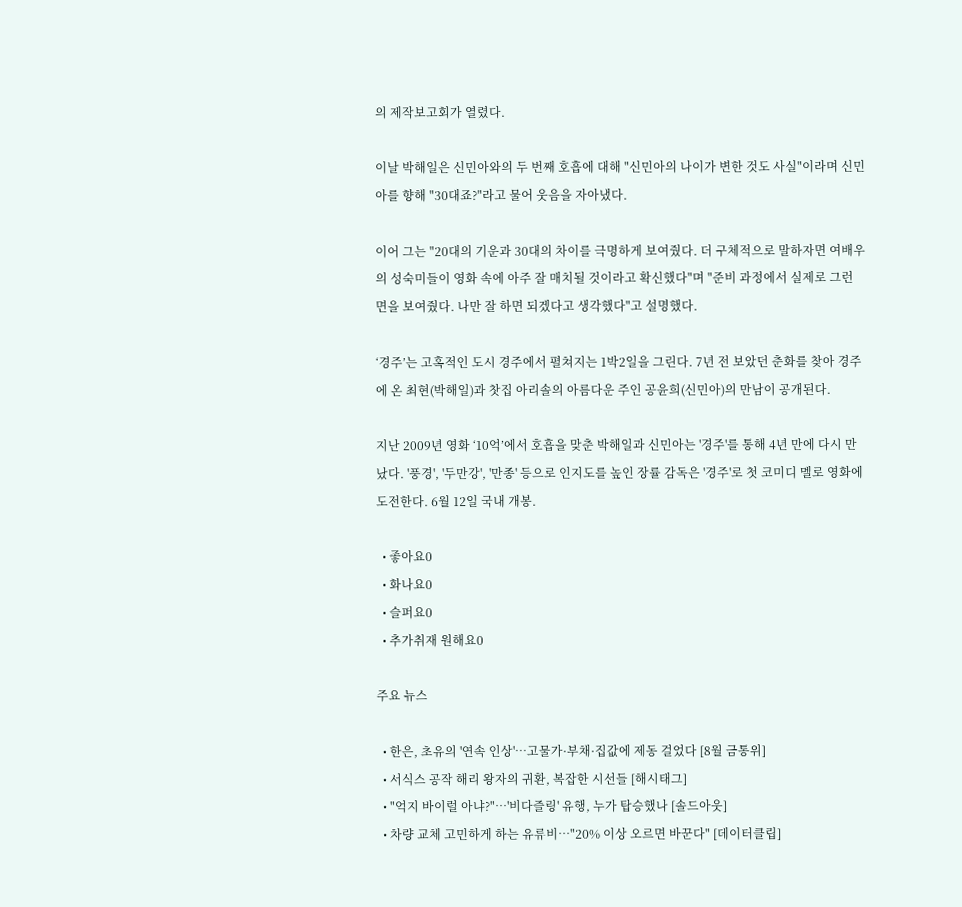의 제작보고회가 열렸다.

이날 박해일은 신민아와의 두 번째 호흡에 대해 "신민아의 나이가 변한 것도 사실"이라며 신민아를 향해 "30대죠?"라고 물어 웃음을 자아냈다.

이어 그는 "20대의 기운과 30대의 차이를 극명하게 보여줬다. 더 구체적으로 말하자면 여배우의 성숙미들이 영화 속에 아주 잘 매치될 것이라고 확신했다"며 "준비 과정에서 실제로 그런 면을 보여줬다. 나만 잘 하면 되겠다고 생각했다"고 설명했다.

‘경주’는 고혹적인 도시 경주에서 펼쳐지는 1박2일을 그린다. 7년 전 보았던 춘화를 찾아 경주에 온 최현(박해일)과 찻집 아리솔의 아름다운 주인 공윤희(신민아)의 만남이 공개된다.

지난 2009년 영화 ‘10억’에서 호흡을 맞춘 박해일과 신민아는 '경주'를 통해 4년 만에 다시 만났다. '풍경', '두만강', '만종' 등으로 인지도를 높인 장률 감독은 '경주'로 첫 코미디 멜로 영화에 도전한다. 6월 12일 국내 개봉.

  • 좋아요0
  • 화나요0
  • 슬퍼요0
  • 추가취재 원해요0

주요 뉴스

  • 한은, 초유의 '연속 인상'⋯고물가·부채·집값에 제동 걸었다 [8월 금통위]
  • 서식스 공작 해리 왕자의 귀환, 복잡한 시선들 [해시태그]
  • "억지 바이럴 아냐?"⋯'비다즐링' 유행, 누가 탑승했나 [솔드아웃]
  • 차량 교체 고민하게 하는 유류비…"20% 이상 오르면 바꾼다" [데이터클립]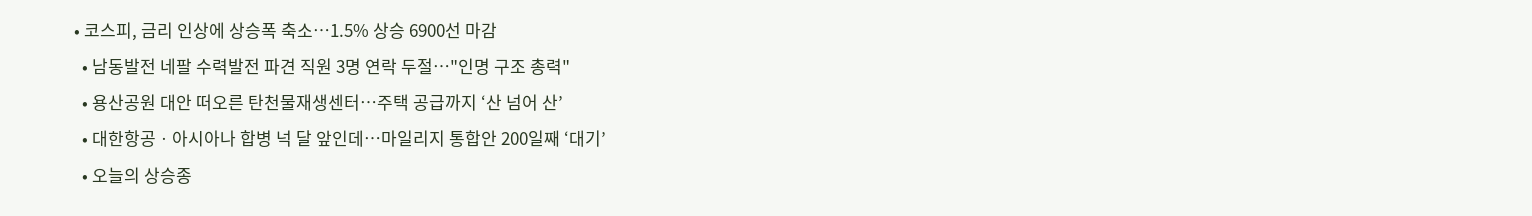• 코스피, 금리 인상에 상승폭 축소…1.5% 상승 6900선 마감
  • 남동발전 네팔 수력발전 파견 직원 3명 연락 두절⋯"인명 구조 총력"
  • 용산공원 대안 떠오른 탄천물재생센터⋯주택 공급까지 ‘산 넘어 산’
  • 대한항공ㆍ아시아나 합병 넉 달 앞인데⋯마일리지 통합안 200일째 ‘대기’
  • 오늘의 상승종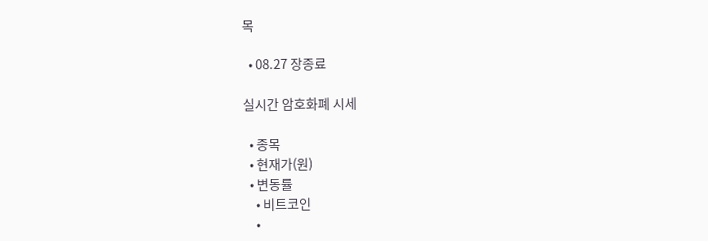목

  • 08.27 장종료

실시간 암호화폐 시세

  • 종목
  • 현재가(원)
  • 변동률
    • 비트코인
    •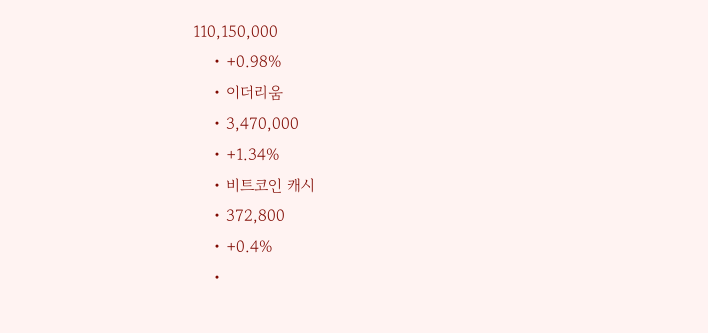110,150,000
    • +0.98%
    • 이더리움
    • 3,470,000
    • +1.34%
    • 비트코인 캐시
    • 372,800
    • +0.4%
    •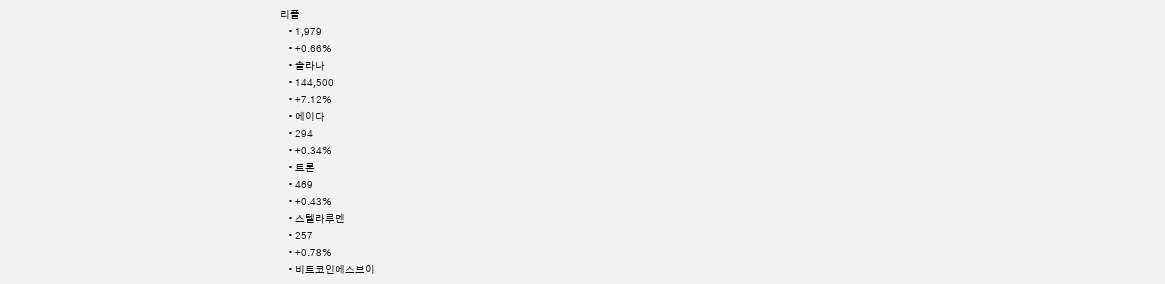리플
    • 1,979
    • +0.66%
    • 솔라나
    • 144,500
    • +7.12%
    • 에이다
    • 294
    • +0.34%
    • 트론
    • 469
    • +0.43%
    • 스텔라루멘
    • 257
    • +0.78%
    • 비트코인에스브이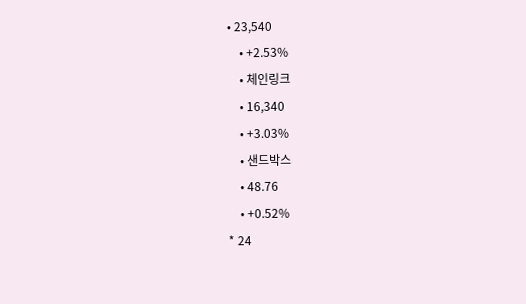• 23,540
    • +2.53%
    • 체인링크
    • 16,340
    • +3.03%
    • 샌드박스
    • 48.76
    • +0.52%
* 24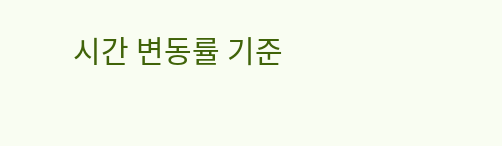시간 변동률 기준